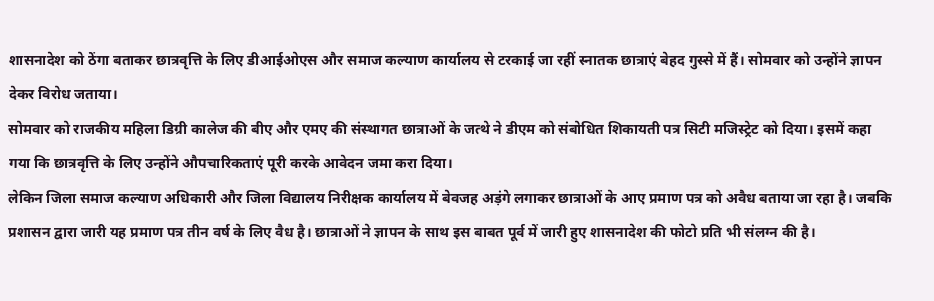शासनादेश को ठेंगा बताकर छात्रवृत्ति के लिए डीआईओएस और समाज कल्याण कार्यालय से टरकाई जा रहीं स्नातक छात्राएं बेहद गुस्से में हैं। सोमवार को उन्होंने ज्ञापन देकर विरोध जताया।
सोमवार को राजकीय महिला डिग्री कालेज की बीए और एमए की संस्थागत छात्राओं के जत्थे ने डीएम को संबोधित शिकायती पत्र सिटी मजिस्ट्रेट को दिया। इसमें कहा गया कि छात्रवृत्ति के लिए उन्होंने औपचारिकताएं पूरी करके आवेदन जमा करा दिया।
लेकिन जिला समाज कल्याण अधिकारी और जिला विद्यालय निरीक्षक कार्यालय में बेवजह अड़ंगे लगाकर छात्राओं के आए प्रमाण पत्र को अवैध बताया जा रहा है। जबकि प्रशासन द्वारा जारी यह प्रमाण पत्र तीन वर्ष के लिए वैध है। छात्राओं ने ज्ञापन के साथ इस बाबत पूर्व में जारी हुए शासनादेश की फोटो प्रति भी संलग्न की है।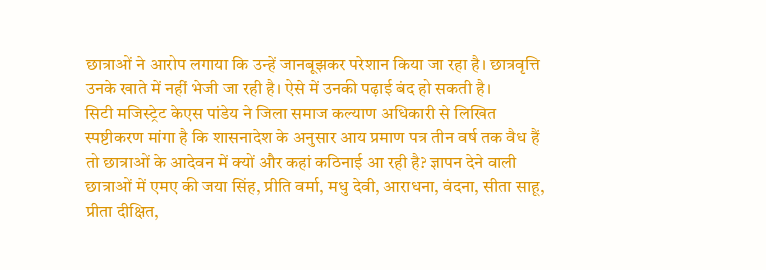छात्राओं ने आरोप लगाया कि उन्हें जानबूझकर परेशान किया जा रहा है। छात्रवृत्ति उनके खाते में नहीं भेजी जा रही है। ऐसे में उनकी पढ़ाई बंद हो सकती है।
सिटी मजिस्ट्रेट केएस पांडेय ने जिला समाज कल्याण अधिकारी से लिखित स्पष्टीकरण मांगा है कि शासनादेश के अनुसार आय प्रमाण पत्र तीन वर्ष तक वैध हैं तो छात्राओं के आदेवन में क्यों और कहां कठिनाई आ रही है? ज्ञापन देने वाली छात्राओं में एमए की जया सिंह, प्रीति वर्मा, मधु देवी, आराधना, वंदना, सीता साहू, प्रीता दीक्षित,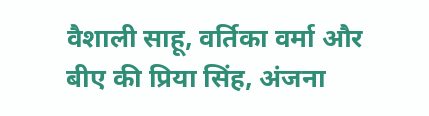वैशाली साहू, वर्तिका वर्मा और बीए की प्रिया सिंह, अंजना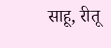साहू, रीतू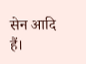सेन आदि हैं।